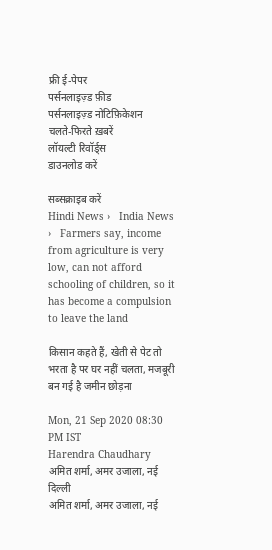फ्री ई-पेपर
पर्सनलाइज़्ड फ़ीड
पर्सनलाइज़्ड नोटिफ़िकेशन
चलते-फिरते ख़बरें
लॉयल्टी रिवॉर्ड्स
डाउनलोड करें

सब्सक्राइब करें
Hindi News ›   India News ›   Farmers say, income from agriculture is very low, can not afford schooling of children, so it has become a compulsion to leave the land

किसान कहते हैं, खेती से पेट तो भरता है पर घर नहीं चलता, मजबूरी बन गई है जमीन छोड़ना

Mon, 21 Sep 2020 08:30 PM IST
Harendra Chaudhary अमित शर्मा, अमर उजाला, नई दिल्ली
अमित शर्मा, अमर उजाला, नई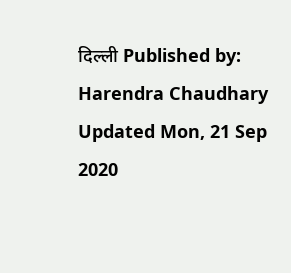दिल्ली Published by: Harendra Chaudhary Updated Mon, 21 Sep 2020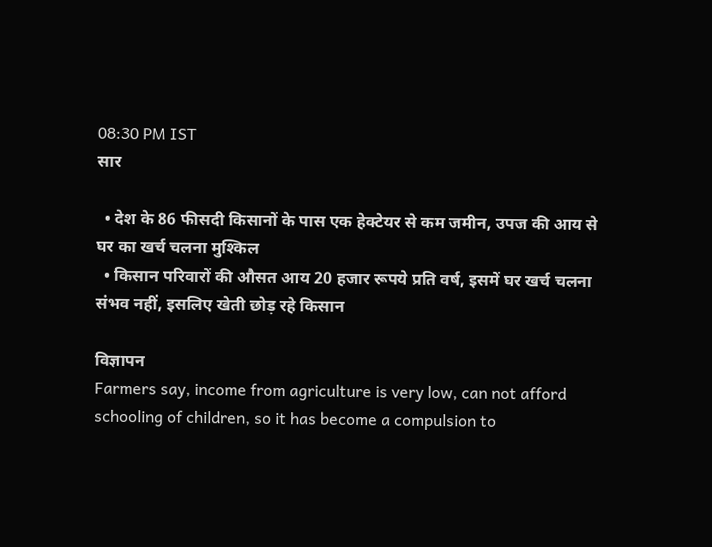08:30 PM IST
सार

  • देश के 86 फीसदी किसानों के पास एक हेक्टेयर से कम जमीन, उपज की आय से घर का खर्च चलना मुश्किल
  • किसान परिवारों की औसत आय 20 हजार रूपये प्रति वर्ष, इसमें घर खर्च चलना संभव नहीं, इसलिए खेती छोड़ रहे किसान

विज्ञापन
Farmers say, income from agriculture is very low, can not afford schooling of children, so it has become a compulsion to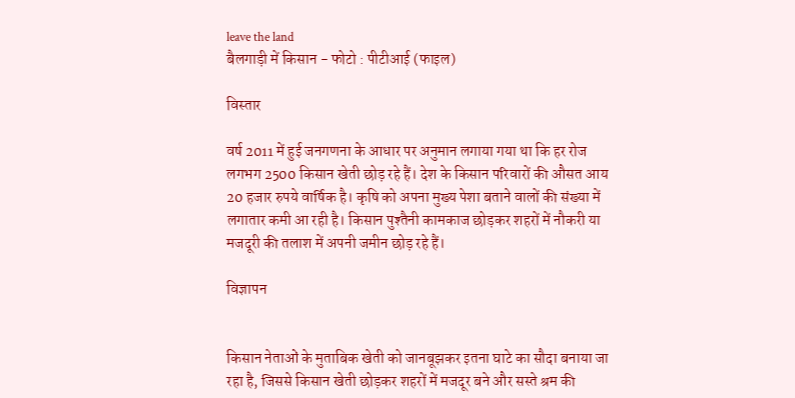leave the land
बैलगाड़ी में किसान - फोटो : पीटीआई (फाइल)

विस्तार

वर्ष 2011 में हुई जनगणना के आधार पर अनुमान लगाया गया था कि हर रोज लगभग 2500 किसान खेती छोड़ रहे हैं। देश के किसान परिवारों की औसत आय 20 हजार रुपये वार्षिक है। कृषि को अपना मुख्य पेशा बताने वालों की संख्या में लगातार कमी आ रही है। किसान पुश्तैनी कामकाज छोड़कर शहरों में नौकरी या मजदूरी की तलाश में अपनी जमीन छोड़ रहे हैं।

विज्ञापन


किसान नेताओं के मुताबिक खेती को जानबूझकर इतना घाटे का सौदा बनाया जा रहा है, जिससे किसान खेती छोड़कर शहरों में मजदूर बने और सस्ते श्रम की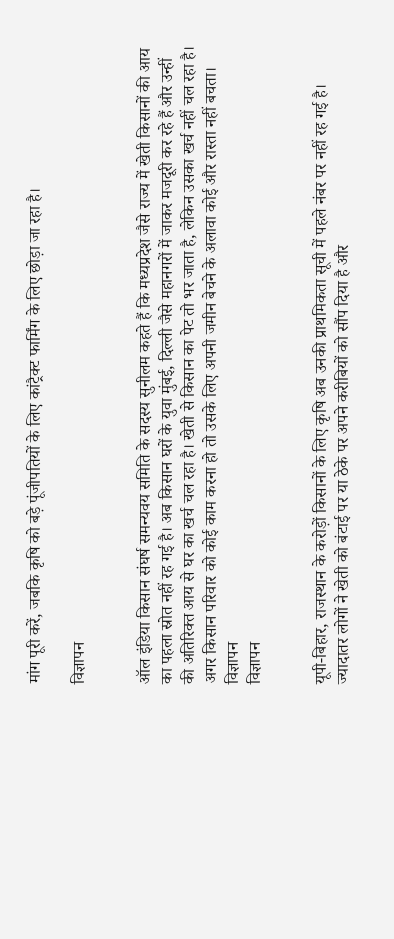मांग पूरी करें, जबकि कृषि को बड़े पूंजीपतियों के लिए कांट्रैक्ट फार्मिंग के लिए छोड़ा जा रहा है।

विज्ञापन


ऑल इंडिया किसान संघर्ष समन्यवय समिति के सदस्य सुनीलम कहते हैं कि मध्यप्रदेश जैसे राज्य में खेती किसानों की आय का पहला स्रोत नहीं रह गई है। अब किसान घरों के युवा मुंबई, दिल्ली जैसे महानगरों में जाकर मजदूरी कर रहे हैं और उन्हीं की अतिरिक्त आय से घर का खर्च चल रहा है। खेती से किसान का पेट तो भर जाता है, लेकिन उसका खर्च नहीं चल रहा है। अगर किसान परिवार को कोई काम करना हो तो उसके लिए अपनी जमीन बेचने के अलावा कोई और रास्ता नहीं बचता।
विज्ञापन
विज्ञापन


यूपी-बिहार, राजस्थान के करोड़ों किसानों के लिए कृषि अब उनकी प्राथमिकता सूची में पहले नंबर पर नहीं रह गई है। ज्यादातर लोगों ने खेती को बंटाई पर या ठेके पर अपने करीबियों को सौंप दिया है और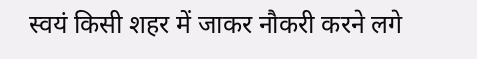स्वयं किसी शहर में जाकर नौकरी करने लगे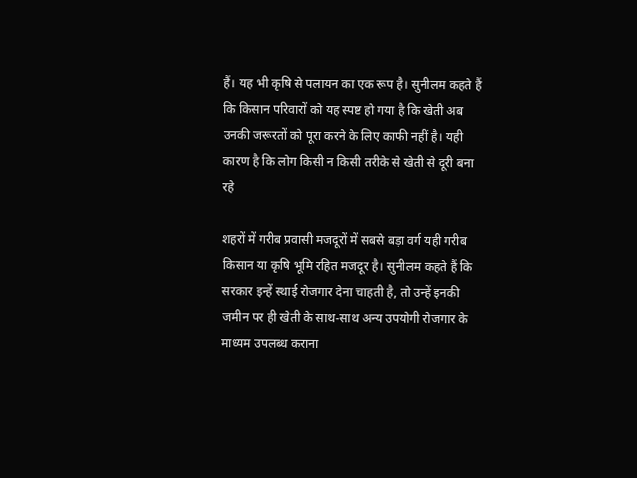हैं। यह भी कृषि से पलायन का एक रूप है। सुनीलम कहते हैं कि किसान परिवारों को यह स्पष्ट हो गया है कि खेती अब उनकी जरूरतों को पूरा करने के लिए काफी नहीं है। यही कारण है कि लोग किसी न किसी तरीके से खेती से दूरी बना रहे

शहरों में गरीब प्रवासी मजदूरों में सबसे बड़ा वर्ग यही गरीब किसान या कृषि भूमि रहित मजदूर है। सुनीलम कहते हैं कि सरकार इन्हें स्थाई रोजगार देना चाहती है, तो उन्हें इनकी जमीन पर ही खेती के साथ-साथ अन्य उपयोगी रोजगार के माध्यम उपलब्ध कराना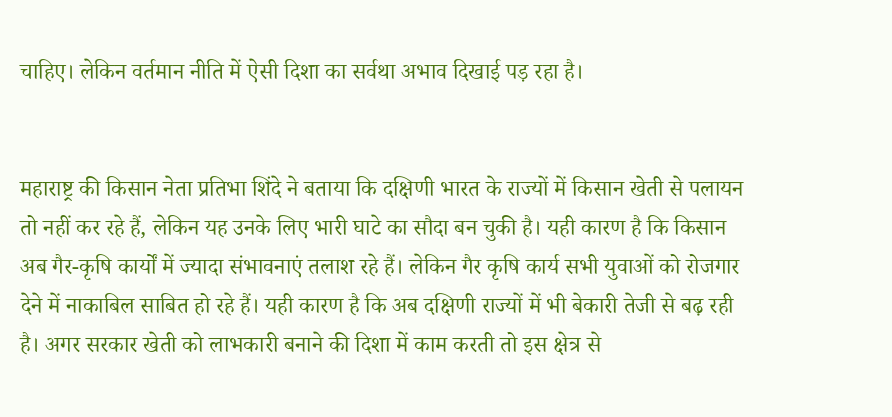चाहिए। लेकिन वर्तमान नीति में ऐसी दिशा का सर्वथा अभाव दिखाई पड़ रहा है।


महाराष्ट्र की किसान नेता प्रतिभा शिंदे ने बताया कि दक्षिणी भारत के राज्यों में किसान खेती से पलायन तो नहीं कर रहे हैं, लेकिन यह उनके लिए भारी घाटे का सौदा बन चुकी है। यही कारण है कि किसान अब गैर-कृषि कार्यों में ज्यादा संभावनाएं तलाश रहे हैं। लेकिन गैर कृषि कार्य सभी युवाओं को रोजगार देने में नाकाबिल साबित हो रहे हैं। यही कारण है कि अब दक्षिणी राज्यों में भी बेकारी तेजी से बढ़ रही है। अगर सरकार खेती को लाभकारी बनाने की दिशा में काम करती तो इस क्षेत्र से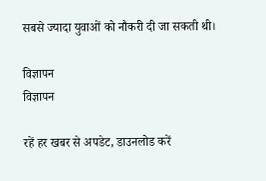सबसे ज्यादा युवाओं को नौकरी दी जा सकती थी।

विज्ञापन
विज्ञापन

रहें हर खबर से अपडेट, डाउनलोड करें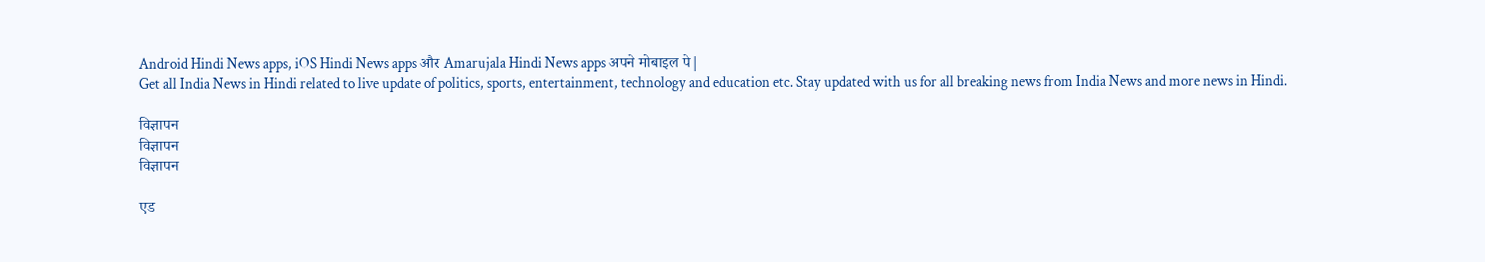Android Hindi News apps, iOS Hindi News apps और Amarujala Hindi News apps अपने मोबाइल पे|
Get all India News in Hindi related to live update of politics, sports, entertainment, technology and education etc. Stay updated with us for all breaking news from India News and more news in Hindi.

विज्ञापन
विज्ञापन
विज्ञापन

एड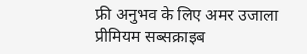फ्री अनुभव के लिए अमर उजाला प्रीमियम सब्सक्राइब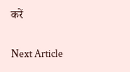करें

Next Article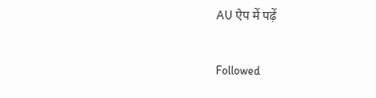AU ऐप में पढ़ें

Followed